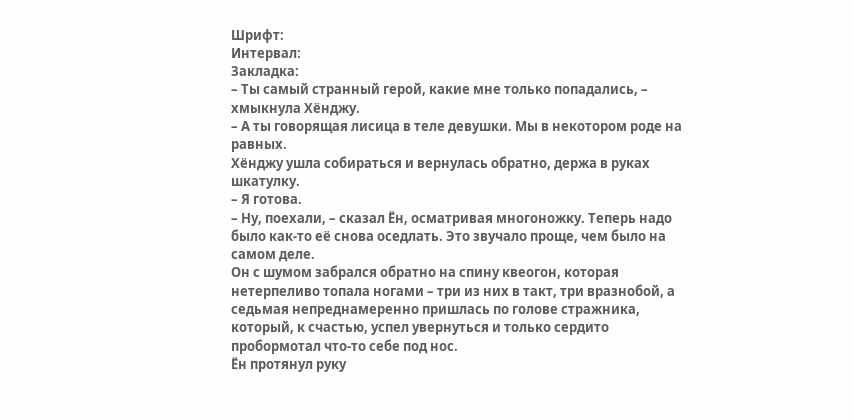Шрифт:
Интервал:
Закладка:
– Ты самый странный герой, какие мне только попадались, – хмыкнула Хёнджу.
– А ты говорящая лисица в теле девушки. Мы в некотором роде на равных.
Хёнджу ушла собираться и вернулась обратно, держа в руках шкатулку.
– Я готова.
– Ну, поехали, – сказал Ён, осматривая многоножку. Теперь надо было как-то её снова оседлать. Это звучало проще, чем было на самом деле.
Он с шумом забрался обратно на спину квеогон, которая нетерпеливо топала ногами – три из них в такт, три вразнобой, а седьмая непреднамеренно пришлась по голове стражника, который, к счастью, успел увернуться и только сердито пробормотал что-то себе под нос.
Ён протянул руку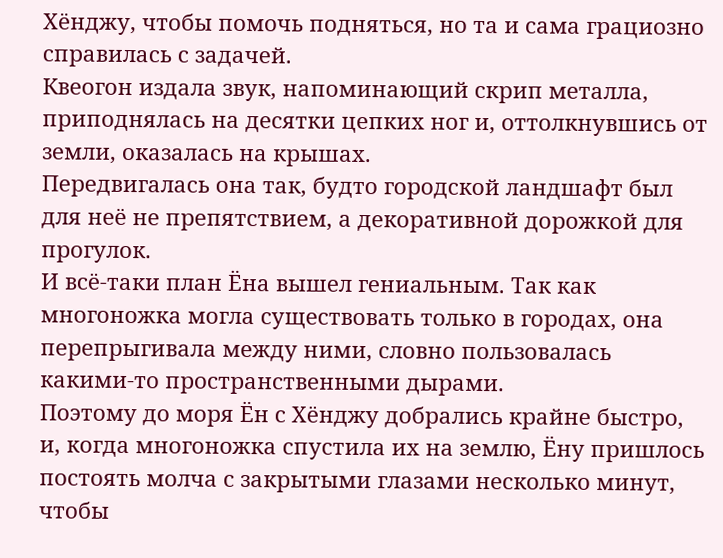Хёнджу, чтобы помочь подняться, но та и сама грациозно справилась с задачей.
Квеогон издала звук, напоминающий скрип металла, приподнялась на десятки цепких ног и, оттолкнувшись от земли, оказалась на крышах.
Передвигалась она так, будто городской ландшафт был для неё не препятствием, а декоративной дорожкой для прогулок.
И всё-таки план Ёна вышел гениальным. Так как многоножка могла существовать только в городах, она перепрыгивала между ними, словно пользовалась какими-то пространственными дырами.
Поэтому до моря Ён с Хёнджу добрались крайне быстро, и, когда многоножка спустила их на землю, Ёну пришлось постоять молча с закрытыми глазами несколько минут, чтобы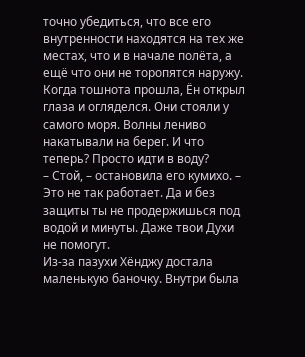точно убедиться, что все его внутренности находятся на тех же местах, что и в начале полёта, а ещё что они не торопятся наружу.
Когда тошнота прошла, Ён открыл глаза и огляделся. Они стояли у самого моря. Волны лениво накатывали на берег. И что теперь? Просто идти в воду?
– Стой, – остановила его кумихо. – Это не так работает. Да и без защиты ты не продержишься под водой и минуты. Даже твои Духи не помогут.
Из-за пазухи Хёнджу достала маленькую баночку. Внутри была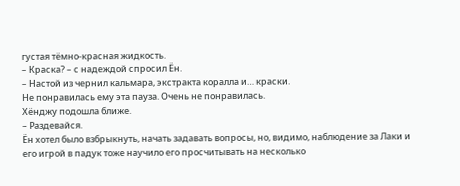густая тёмно-красная жидкость.
– Краска? – с надеждой спросил Ён.
– Настой из чернил кальмара, экстракта коралла и… краски.
Не понравилась ему эта пауза. Очень не понравилась.
Хёнджу подошла ближе.
– Раздевайся.
Ён хотел было взбрыкнуть, начать задавать вопросы, но, видимо, наблюдение за Лаки и его игрой в падук тоже научило его просчитывать на несколько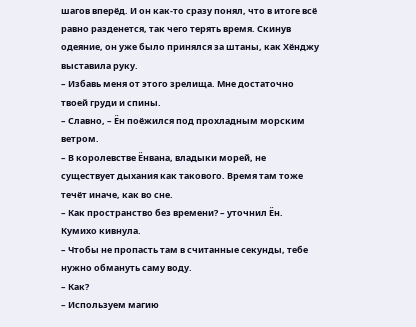шагов вперёд. И он как-то сразу понял, что в итоге всё равно разденется, так чего терять время. Скинув одеяние, он уже было принялся за штаны, как Хёнджу выставила руку.
– Избавь меня от этого зрелища. Мне достаточно твоей груди и спины.
– Славно, – Ён поёжился под прохладным морским ветром.
– В королевстве Ёнвана, владыки морей, не существует дыхания как такового. Время там тоже течёт иначе, как во сне.
– Как пространство без времени? – уточнил Ён.
Кумихо кивнула.
– Чтобы не пропасть там в считанные секунды, тебе нужно обмануть саму воду.
– Как?
– Используем магию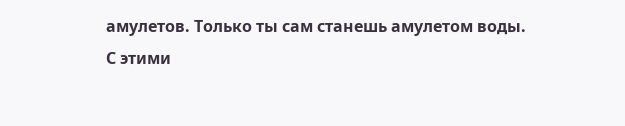амулетов. Только ты сам станешь амулетом воды.
С этими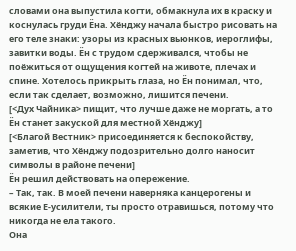словами она выпустила когти, обмакнула их в краску и коснулась груди Ёна. Хёнджу начала быстро рисовать на его теле знаки: узоры из красных вьюнков, иероглифы, завитки воды. Ён с трудом сдерживался, чтобы не поёжиться от ощущения когтей на животе, плечах и спине. Хотелось прикрыть глаза, но Ён понимал, что, если так сделает, возможно, лишится печени.
[<Дух Чайника> пищит, что лучше даже не моргать, а то Ён станет закуской для местной Хёнджу]
[<Благой Вестник> присоединяется к беспокойству, заметив, что Хёнджу подозрительно долго наносит символы в районе печени]
Ён решил действовать на опережение.
– Так, так. В моей печени наверняка канцерогены и всякие Е-усилители, ты просто отравишься, потому что никогда не ела такого.
Она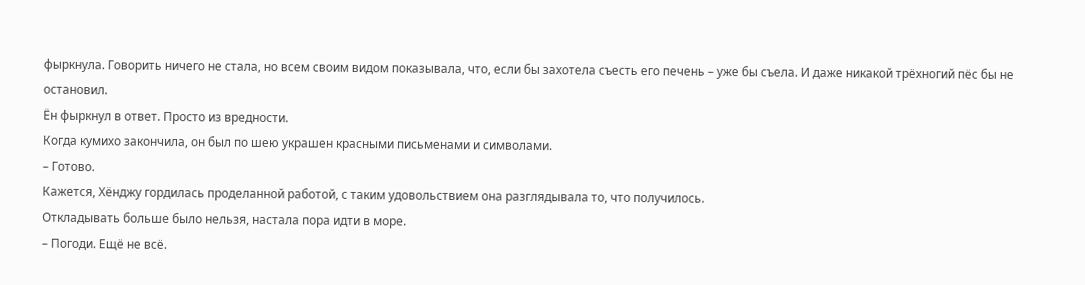фыркнула. Говорить ничего не стала, но всем своим видом показывала, что, если бы захотела съесть его печень – уже бы съела. И даже никакой трёхногий пёс бы не остановил.
Ён фыркнул в ответ. Просто из вредности.
Когда кумихо закончила, он был по шею украшен красными письменами и символами.
– Готово.
Кажется, Хёнджу гордилась проделанной работой, с таким удовольствием она разглядывала то, что получилось.
Откладывать больше было нельзя, настала пора идти в море.
– Погоди. Ещё не всё.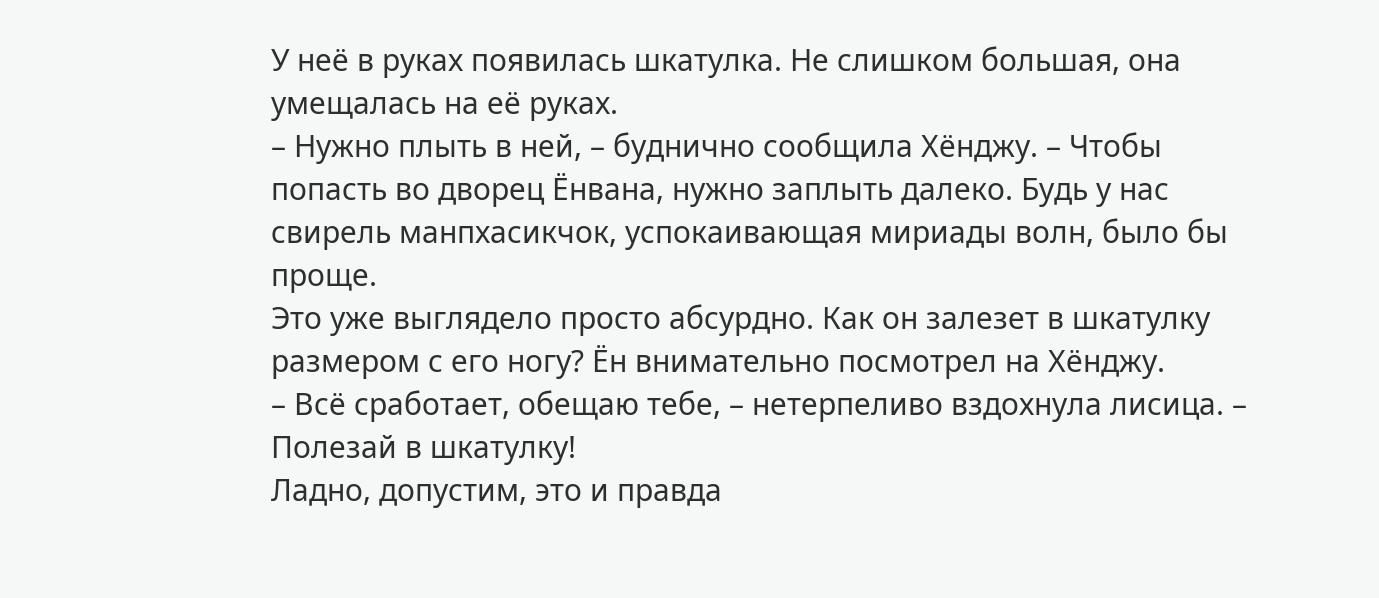У неё в руках появилась шкатулка. Не слишком большая, она умещалась на её руках.
– Нужно плыть в ней, – буднично сообщила Хёнджу. – Чтобы попасть во дворец Ёнвана, нужно заплыть далеко. Будь у нас свирель манпхасикчок, успокаивающая мириады волн, было бы проще.
Это уже выглядело просто абсурдно. Как он залезет в шкатулку размером с его ногу? Ён внимательно посмотрел на Хёнджу.
– Всё сработает, обещаю тебе, – нетерпеливо вздохнула лисица. – Полезай в шкатулку!
Ладно, допустим, это и правда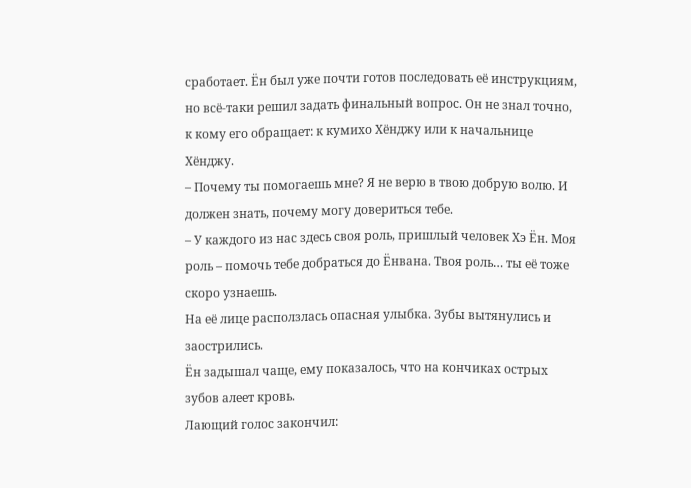сработает. Ён был уже почти готов последовать её инструкциям, но всё-таки решил задать финальный вопрос. Он не знал точно, к кому его обращает: к кумихо Хёнджу или к начальнице Хёнджу.
– Почему ты помогаешь мне? Я не верю в твою добрую волю. И должен знать, почему могу довериться тебе.
– У каждого из нас здесь своя роль, пришлый человек Хэ Ён. Моя роль – помочь тебе добраться до Ёнвана. Твоя роль… ты её тоже скоро узнаешь.
На её лице расползлась опасная улыбка. Зубы вытянулись и заострились.
Ён задышал чаще, ему показалось, что на кончиках острых зубов алеет кровь.
Лающий голос закончил: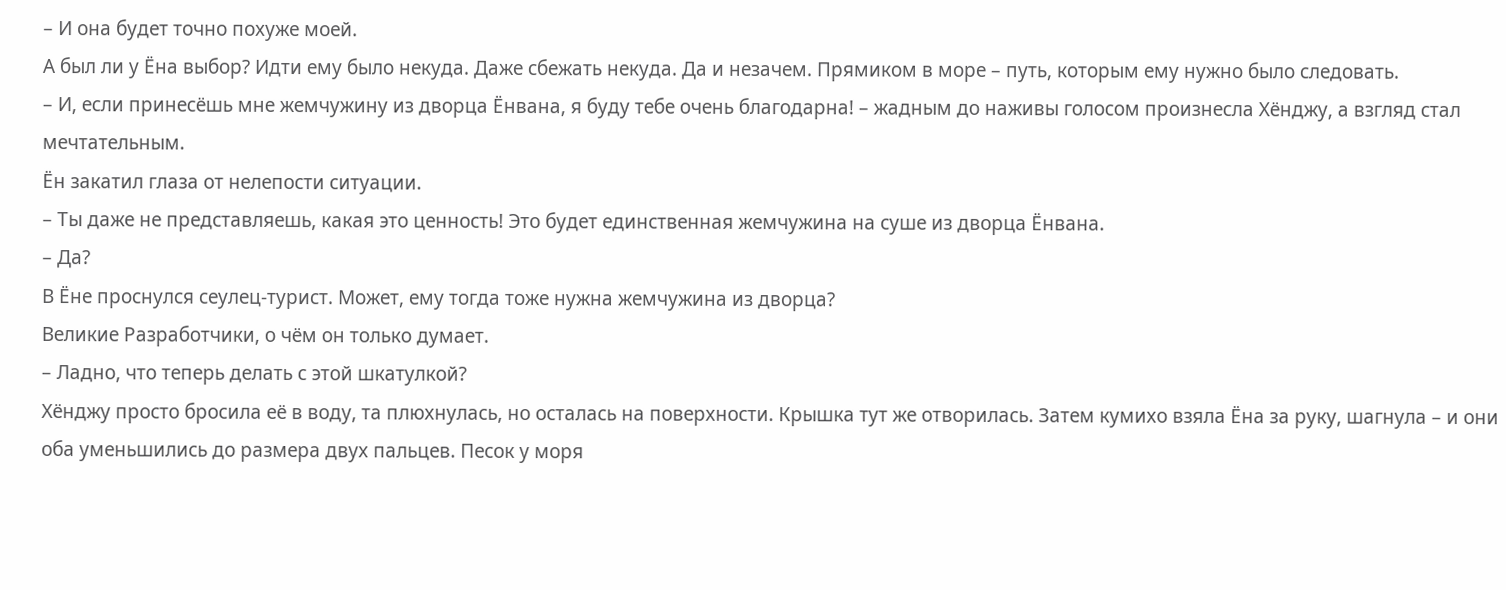– И она будет точно похуже моей.
А был ли у Ёна выбор? Идти ему было некуда. Даже сбежать некуда. Да и незачем. Прямиком в море – путь, которым ему нужно было следовать.
– И, если принесёшь мне жемчужину из дворца Ёнвана, я буду тебе очень благодарна! – жадным до наживы голосом произнесла Хёнджу, а взгляд стал мечтательным.
Ён закатил глаза от нелепости ситуации.
– Ты даже не представляешь, какая это ценность! Это будет единственная жемчужина на суше из дворца Ёнвана.
– Да?
В Ёне проснулся сеулец-турист. Может, ему тогда тоже нужна жемчужина из дворца?
Великие Разработчики, о чём он только думает.
– Ладно, что теперь делать с этой шкатулкой?
Хёнджу просто бросила её в воду, та плюхнулась, но осталась на поверхности. Крышка тут же отворилась. Затем кумихо взяла Ёна за руку, шагнула – и они оба уменьшились до размера двух пальцев. Песок у моря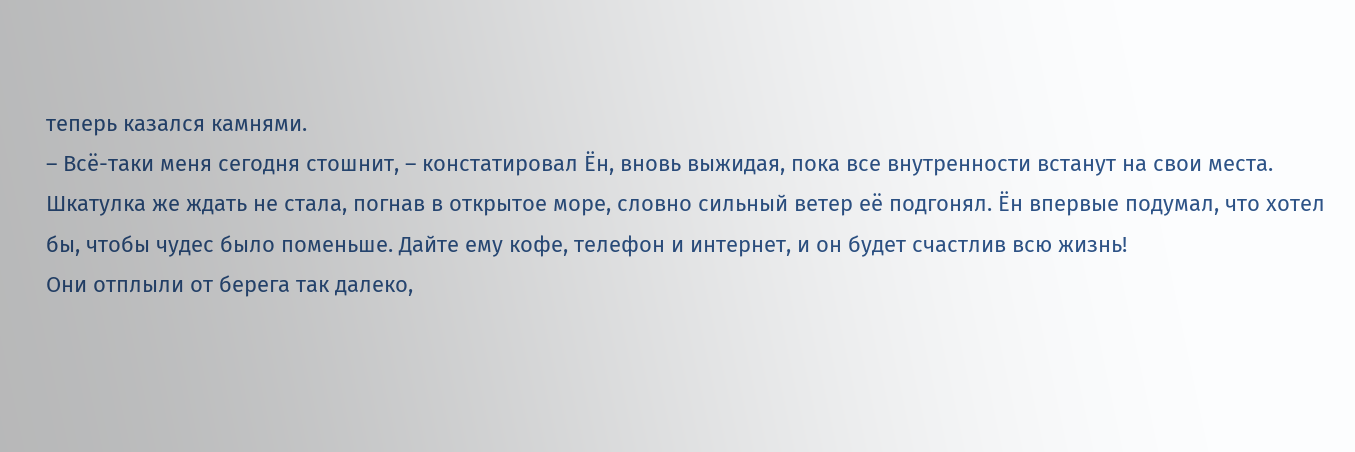теперь казался камнями.
– Всё-таки меня сегодня стошнит, – констатировал Ён, вновь выжидая, пока все внутренности встанут на свои места.
Шкатулка же ждать не стала, погнав в открытое море, словно сильный ветер её подгонял. Ён впервые подумал, что хотел бы, чтобы чудес было поменьше. Дайте ему кофе, телефон и интернет, и он будет счастлив всю жизнь!
Они отплыли от берега так далеко,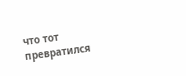что тот превратился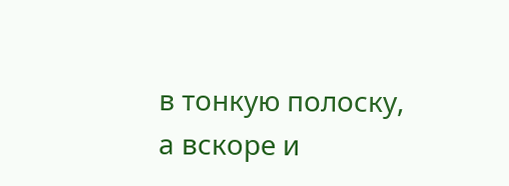в тонкую полоску, а вскоре и